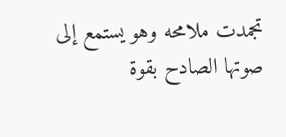تجمدت ملامحه وهو يستمع إلى صوتها الصادح بقوة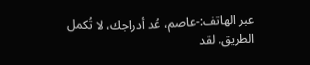عبر الهاتف:-عاصم، عُد أدراجك، لا تُكمل الطريق. لقد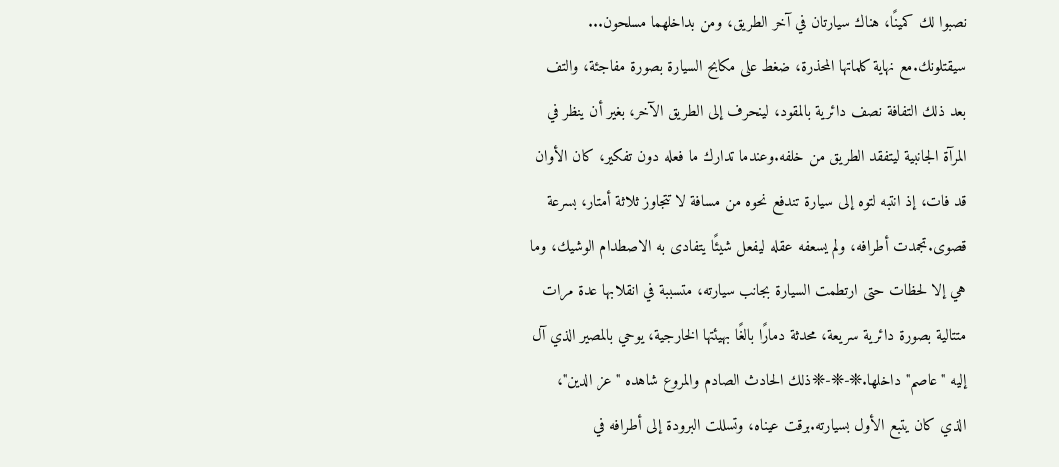نصبوا لك كمينًا، هناك سيارتان في آخر الطريق، ومن بداخلهما مسلحون... سيقتلونك.مع نهاية كلماتها المحذرة، ضغط على مكابح السيارة بصورة مفاجئة، والتف بعد ذلك التفافة نصف دائرية بالمقود، لينحرف إلى الطريق الآخر، بغير أن ينظر في المرآة الجانبية ليتفقد الطريق من خلفه.وعندما تدارك ما فعله دون تفكير، كان الأوان قد فات، إذ انتبه لتوه إلى سيارة تندفع نحوه من مسافة لا تتجاوز ثلاثة أمتار، بسرعة قصوى.تجمدت أطرافه، ولم يسعفه عقله ليفعل شيئًا يتفادى به الاصطدام الوشيك، وما هي إلا لحظات حتى ارتطمت السيارة بجانب سيارته، متسببة في انقلابها عدة مرات متتالية بصورة دائرية سريعة، محدثة دمارًا بالغًا بهيئتها الخارجية، يوحي بالمصير الذي آل إليه "عاصم" داخلها.❈-❈-❈ذلك الحادث الصادم والمروع شاهده "عز الدين"، الذي كان يتبع الأول بسيارته.برقت عيناه، وتسللت البرودة إلى أطرافه في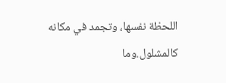اللحظة نفسها، وتجمد في مكانه كالمشلول.وما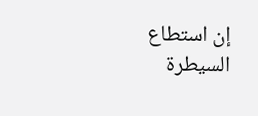إن استطاع السيطرة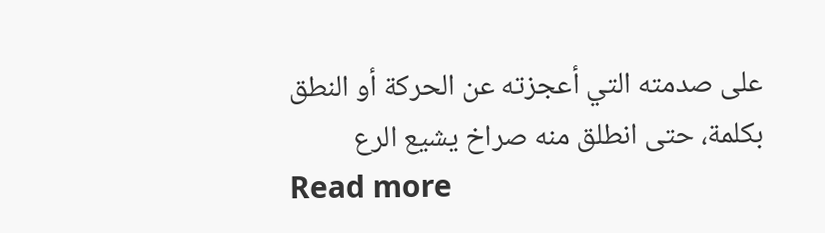على صدمته التي أعجزته عن الحركة أو النطق بكلمة، حتى انطلق منه صراخ يشيع الرع
Read more